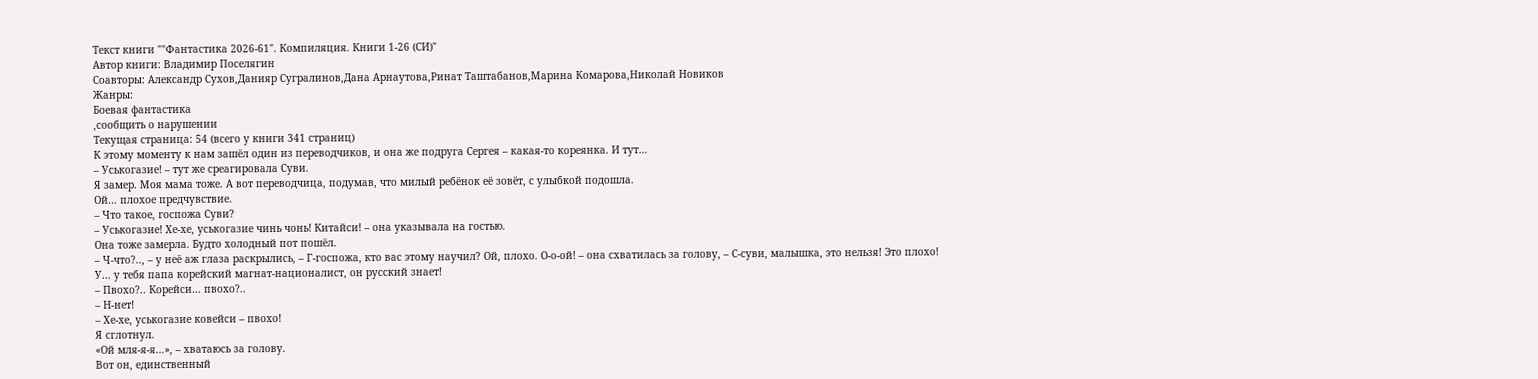Текст книги ""Фантастика 2026-61". Компиляция. Книги 1-26 (СИ)"
Автор книги: Владимир Поселягин
Соавторы: Александр Сухов,Данияр Сугралинов,Дана Арнаутова,Ринат Таштабанов,Марина Комарова,Николай Новиков
Жанры:
Боевая фантастика
,сообщить о нарушении
Текущая страница: 54 (всего у книги 341 страниц)
К этому моменту к нам зашёл один из переводчиков, и она же подруга Сергея – какая-то кореянка. И тут…
– Уськогазие! – тут же среагировала Суви.
Я замер. Моя мама тоже. А вот переводчица, подумав, что милый ребёнок её зовёт, с улыбкой подошла.
Ой… плохое предчувствие.
– Что такое, госпожа Суви?
– Уськогазие! Хе-хе, уськогазие чинь чонь! Китайси! – она указывала на гостью.
Она тоже замерла. Будто холодный пот пошёл.
– Ч-что?.., – у неё аж глаза раскрылись, – Г-госпожа, кто вас этому научил? Ой, плохо. О-о-ой! – она схватилась за голову, – С-суви, малышка, это нельзя! Это плохо! У… у тебя папа корейский магнат-националист, он русский знает!
– Пвохо?.. Корейси… пвохо?..
– Н-нет!
– Хе-хе, уськогазие ковейси – пвохо!
Я сглотнул.
«Ой мля-я-я…», – хватаюсь за голову.
Вот он, единственный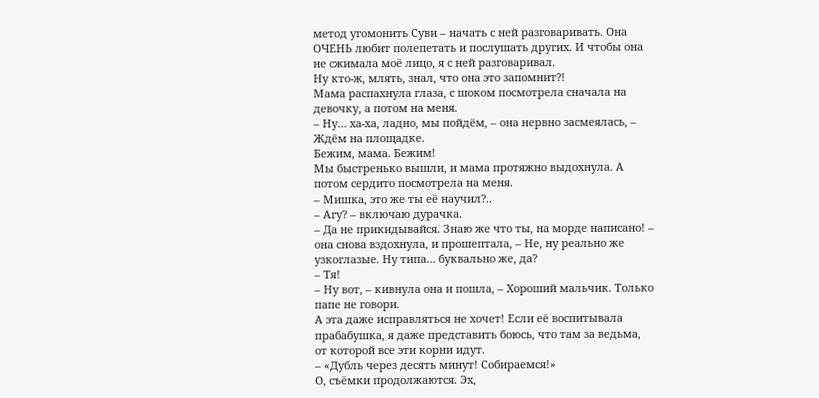метод угомонить Суви – начать с ней разговаривать. Она ОЧЕНЬ любит полепетать и послушать других. И чтобы она не сжимала моё лицо, я с ней разговаривал.
Ну кто-ж, млять, знал, что она это запомнит?!
Мама распахнула глаза, с шоком посмотрела сначала на девочку, а потом на меня.
– Ну… ха-ха, ладно, мы пойдём, – она нервно засмеялась, – Ждём на площадке.
Бежим, мама. Бежим!
Мы быстренько вышли, и мама протяжно выдохнула. А потом сердито посмотрела на меня.
– Мишка, это же ты её научил?..
– Агу? – включаю дурачка.
– Да не прикидывайся. Знаю же что ты, на морде написано! – она снова вздохнула, и прошептала, – Не, ну реально же узкоглазые. Ну типа… буквально же, да?
– Тя!
– Ну вот, – кивнула она и пошла, – Хороший мальчик. Только папе не говори.
А эта даже исправляться не хочет! Если её воспитывала прабабушка, я даже представить боюсь, что там за ведьма, от которой все эти корни идут.
– «Дубль через десять минут! Собираемся!»
О, съёмки продолжаются. Эх,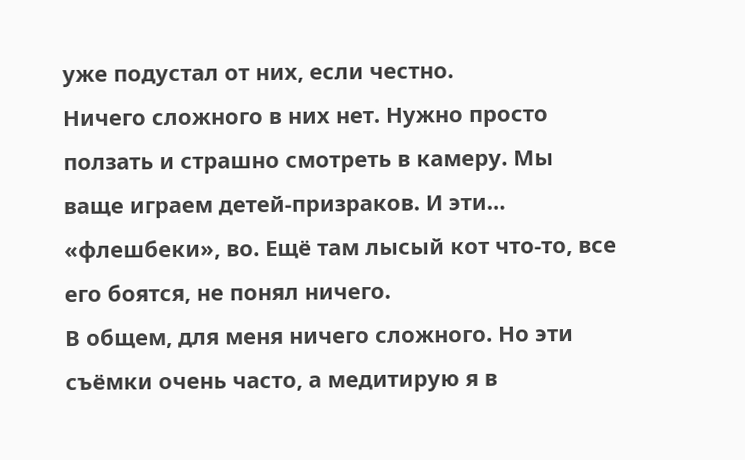уже подустал от них, если честно.
Ничего сложного в них нет. Нужно просто ползать и страшно смотреть в камеру. Мы ваще играем детей-призраков. И эти… «флешбеки», во. Ещё там лысый кот что-то, все его боятся, не понял ничего.
В общем, для меня ничего сложного. Но эти съёмки очень часто, а медитирую я в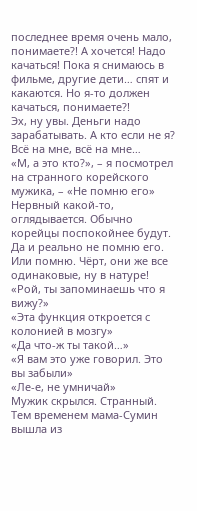последнее время очень мало, понимаете?! А хочется! Надо качаться! Пока я снимаюсь в фильме, другие дети… спят и какаются. Но я-то должен качаться, понимаете?!
Эх, ну увы. Деньги надо зарабатывать. А кто если не я? Всё на мне, всё на мне…
«М, а это кто?», – я посмотрел на странного корейского мужика, – «Не помню его»
Нервный какой-то, оглядывается. Обычно корейцы поспокойнее будут. Да и реально не помню его. Или помню. Чёрт, они же все одинаковые, ну в натуре!
«Рой, ты запоминаешь что я вижу?»
«Эта функция откроется с колонией в мозгу»
«Да что-ж ты такой…»
«Я вам это уже говорил. Это вы забыли»
«Ле-е, не умничай»
Мужик скрылся. Странный.
Тем временем мама-Сумин вышла из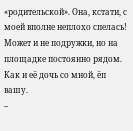«родительской». Она, кстати, с моей вполне неплохо спелась! Может и не подружки, но на площадке постоянно рядом.
Как и её дочь со мной, ёп вашу.
–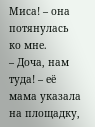Миса! – она потянулась ко мне.
– Доча, нам туда! – её мама указала на площадку,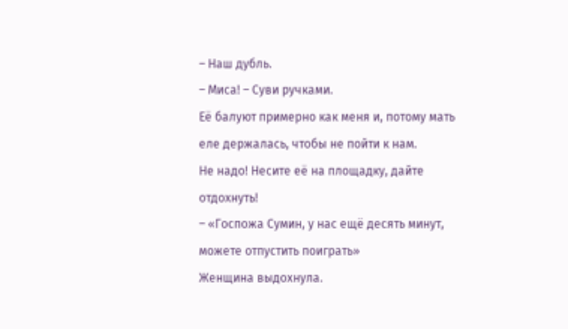– Наш дубль.
– Миса! – Суви ручками.
Её балуют примерно как меня и, потому мать еле держалась, чтобы не пойти к нам.
Не надо! Несите её на площадку, дайте отдохнуть!
– «Госпожа Сумин, у нас ещё десять минут, можете отпустить поиграть»
Женщина выдохнула.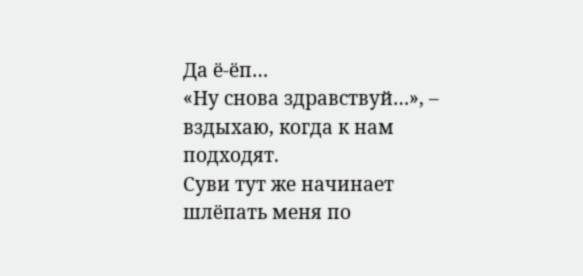Да ё-ёп…
«Ну снова здравствуй…», – вздыхаю, когда к нам подходят.
Суви тут же начинает шлёпать меня по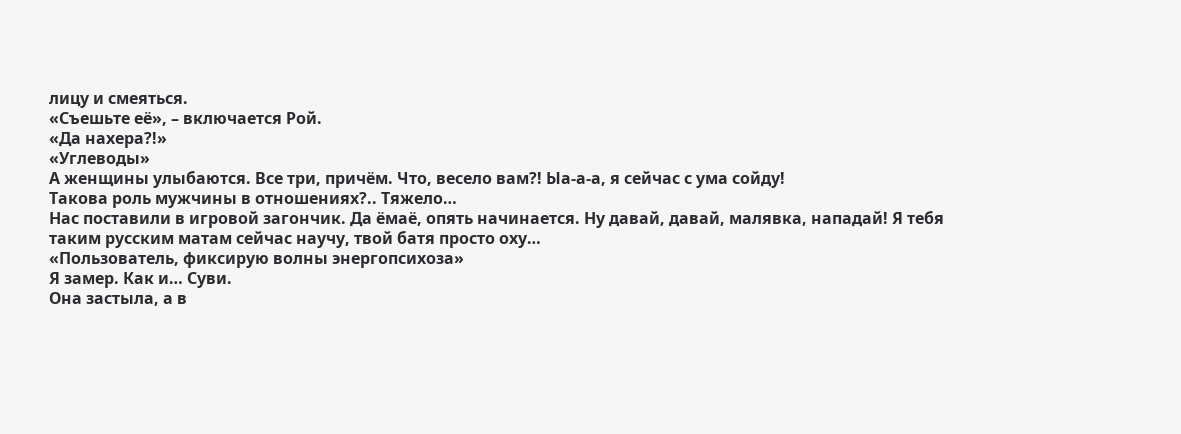лицу и смеяться.
«Съешьте её», – включается Рой.
«Да нахера?!»
«Углеводы»
А женщины улыбаются. Все три, причём. Что, весело вам?! Ыа-а-а, я сейчас с ума сойду!
Такова роль мужчины в отношениях?.. Тяжело…
Нас поставили в игровой загончик. Да ёмаё, опять начинается. Ну давай, давай, малявка, нападай! Я тебя таким русским матам сейчас научу, твой батя просто оху…
«Пользователь, фиксирую волны энергопсихоза»
Я замер. Как и… Суви.
Она застыла, а в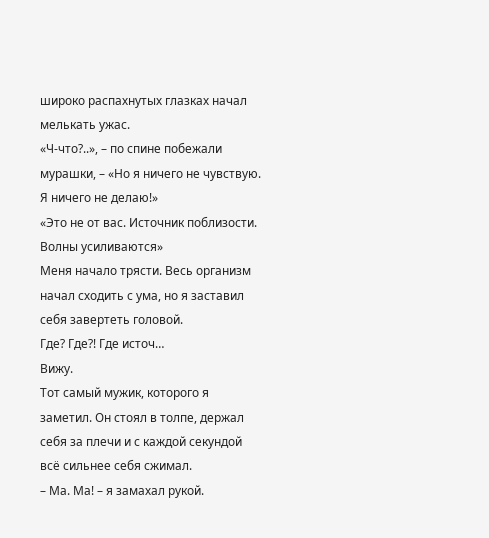широко распахнутых глазках начал мелькать ужас.
«Ч-что?..», – по спине побежали мурашки, – «Но я ничего не чувствую. Я ничего не делаю!»
«Это не от вас. Источник поблизости. Волны усиливаются»
Меня начало трясти. Весь организм начал сходить с ума, но я заставил себя завертеть головой.
Где? Где?! Где источ…
Вижу.
Тот самый мужик, которого я заметил. Он стоял в толпе, держал себя за плечи и с каждой секундой всё сильнее себя сжимал.
– Ма. Ма! – я замахал рукой.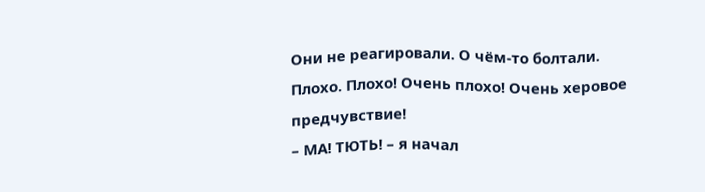Они не реагировали. О чём-то болтали.
Плохо. Плохо! Очень плохо! Очень херовое предчувствие!
– МА! ТЮТЬ! – я начал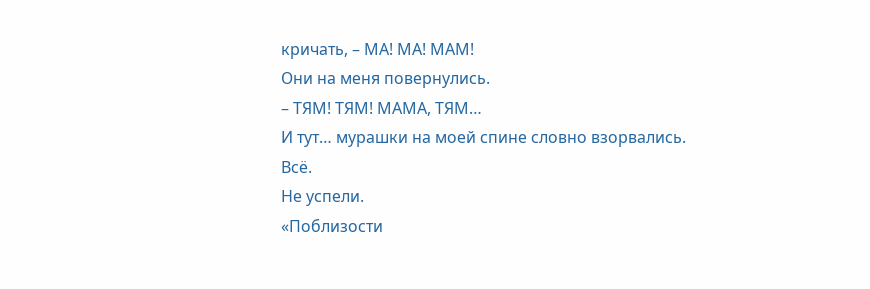кричать, – МА! МА! МАМ!
Они на меня повернулись.
– ТЯМ! ТЯМ! МАМА, ТЯМ…
И тут… мурашки на моей спине словно взорвались.
Всё.
Не успели.
«Поблизости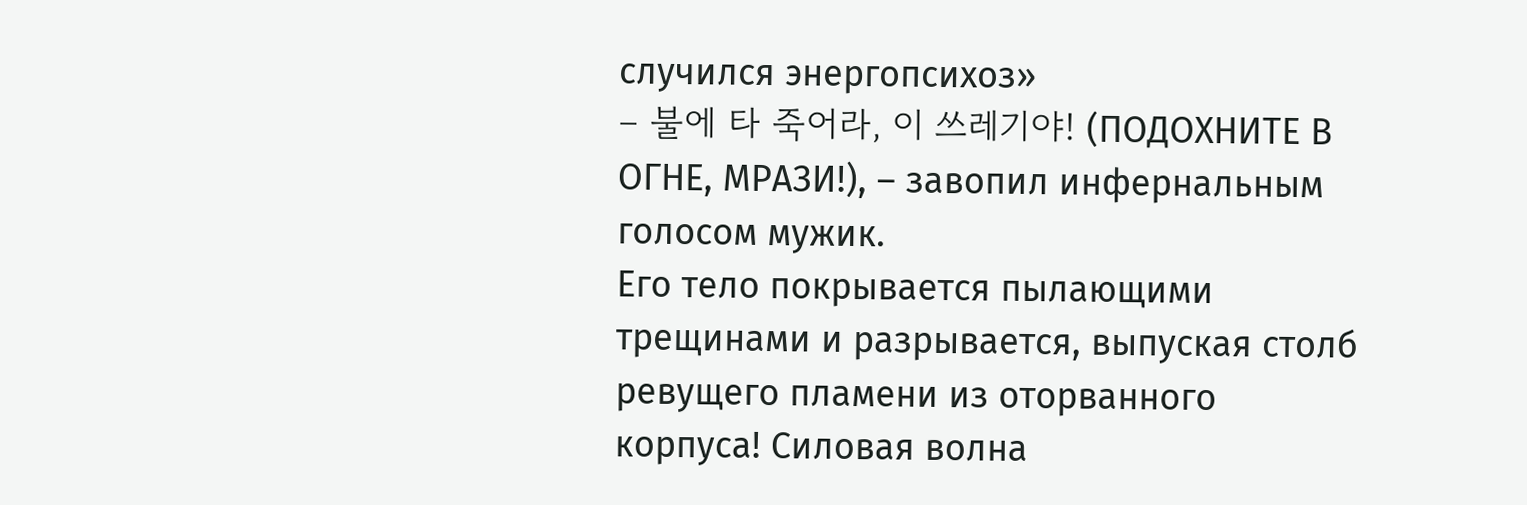случился энергопсихоз»
– 불에 타 죽어라, 이 쓰레기야! (ПОДОХНИТЕ В ОГНЕ, МРАЗИ!), – завопил инфернальным голосом мужик.
Его тело покрывается пылающими трещинами и разрывается, выпуская столб ревущего пламени из оторванного корпуса! Силовая волна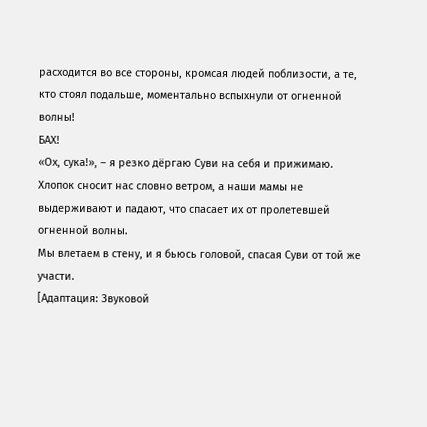расходится во все стороны, кромсая людей поблизости, а те, кто стоял подальше, моментально вспыхнули от огненной волны!
БАХ!
«Ох, сука!», – я резко дёргаю Суви на себя и прижимаю.
Хлопок сносит нас словно ветром, а наши мамы не выдерживают и падают, что спасает их от пролетевшей огненной волны.
Мы влетаем в стену, и я бьюсь головой, спасая Суви от той же участи.
[Адаптация: Звуковой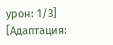урон: 1/3]
[Адаптация: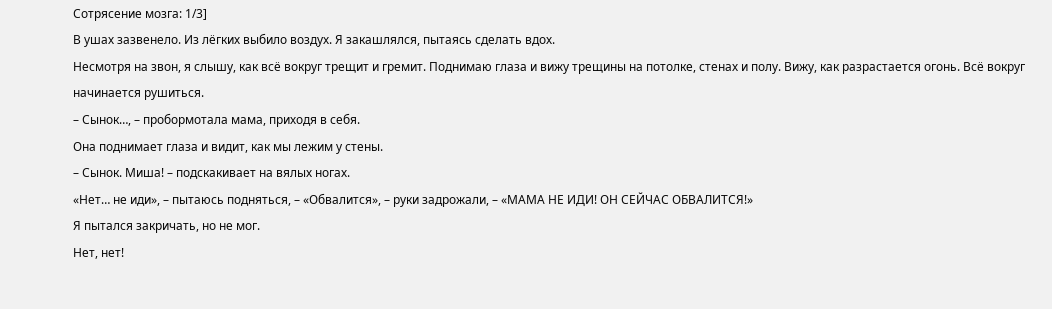Сотрясение мозга: 1/3]
В ушах зазвенело. Из лёгких выбило воздух. Я закашлялся, пытаясь сделать вдох.
Несмотря на звон, я слышу, как всё вокруг трещит и гремит. Поднимаю глаза и вижу трещины на потолке, стенах и полу. Вижу, как разрастается огонь. Всё вокруг начинается рушиться.
– Сынок…, – пробормотала мама, приходя в себя.
Она поднимает глаза и видит, как мы лежим у стены.
– Сынок. Миша! – подскакивает на вялых ногах.
«Нет… не иди», – пытаюсь подняться, – «Обвалится», – руки задрожали, – «МАМА НЕ ИДИ! ОН СЕЙЧАС ОБВАЛИТСЯ!»
Я пытался закричать, но не мог.
Нет, нет!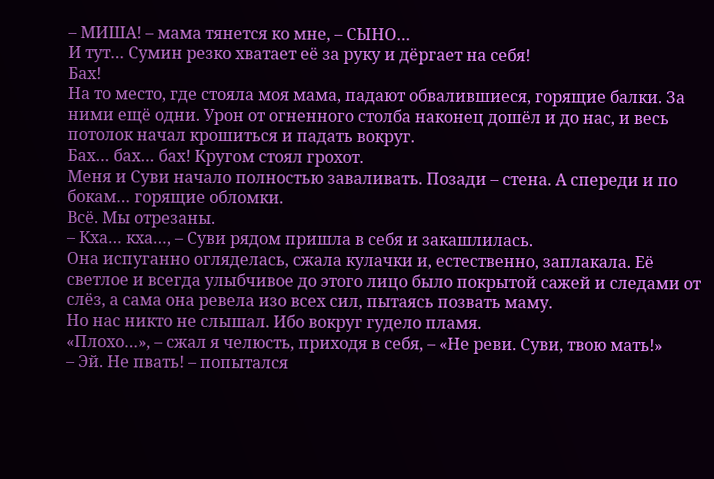– МИША! – мама тянется ко мне, – СЫНО…
И тут… Сумин резко хватает её за руку и дёргает на себя!
Бах!
На то место, где стояла моя мама, падают обвалившиеся, горящие балки. За ними ещё одни. Урон от огненного столба наконец дошёл и до нас, и весь потолок начал крошиться и падать вокруг.
Бах… бах… бах! Кругом стоял грохот.
Меня и Суви начало полностью заваливать. Позади – стена. А спереди и по бокам… горящие обломки.
Всё. Мы отрезаны.
– Кха… кха…, – Суви рядом пришла в себя и закашлилась.
Она испуганно огляделась, сжала кулачки и, естественно, заплакала. Её светлое и всегда улыбчивое до этого лицо было покрытой сажей и следами от слёз, а сама она ревела изо всех сил, пытаясь позвать маму.
Но нас никто не слышал. Ибо вокруг гудело пламя.
«Плохо…», – сжал я челюсть, приходя в себя, – «Не реви. Суви, твою мать!»
– Эй. Не пвать! – попытался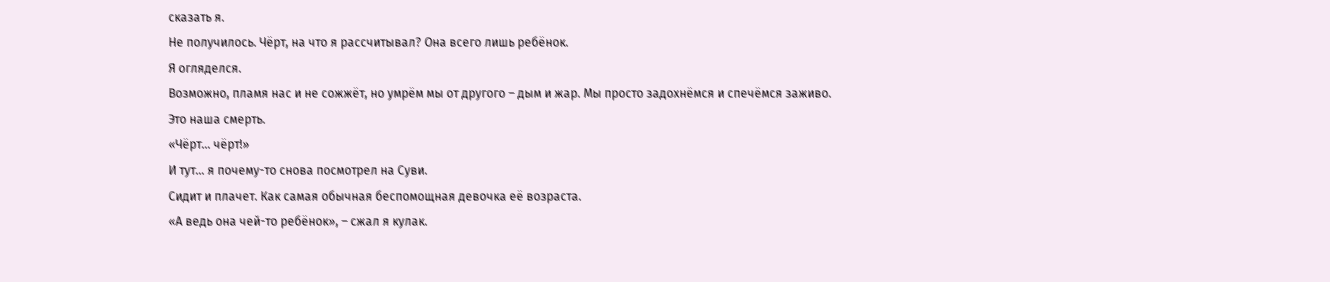сказать я.
Не получилось. Чёрт, на что я рассчитывал? Она всего лишь ребёнок.
Я огляделся.
Возможно, пламя нас и не сожжёт, но умрём мы от другого – дым и жар. Мы просто задохнёмся и спечёмся заживо.
Это наша смерть.
«Чёрт… чёрт!»
И тут… я почему-то снова посмотрел на Суви.
Сидит и плачет. Как самая обычная беспомощная девочка её возраста.
«А ведь она чей-то ребёнок», – сжал я кулак.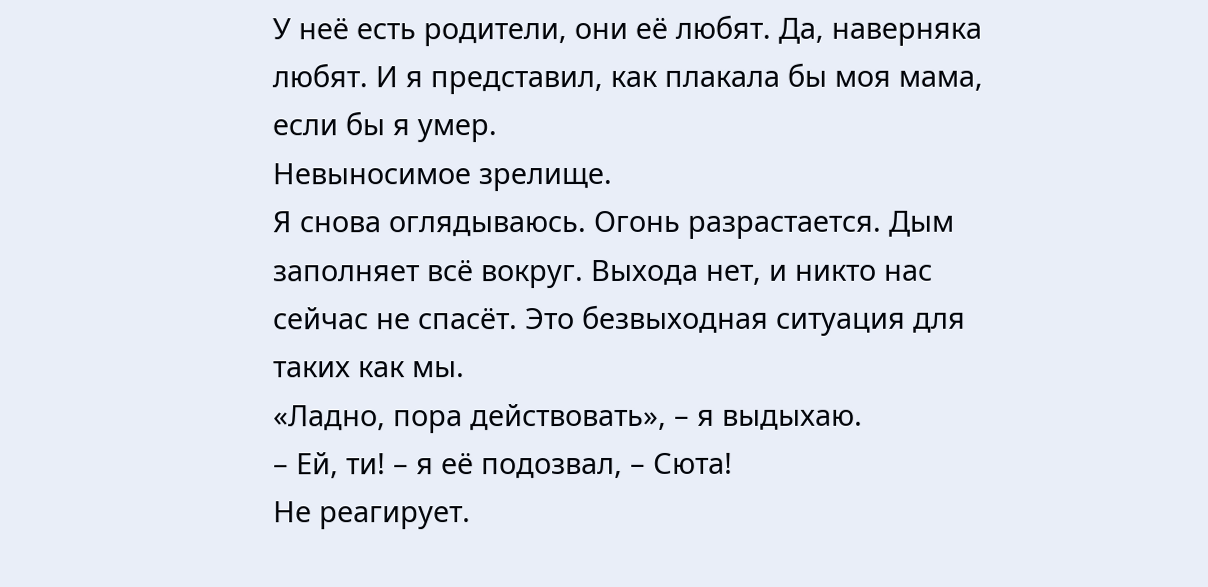У неё есть родители, они её любят. Да, наверняка любят. И я представил, как плакала бы моя мама, если бы я умер.
Невыносимое зрелище.
Я снова оглядываюсь. Огонь разрастается. Дым заполняет всё вокруг. Выхода нет, и никто нас сейчас не спасёт. Это безвыходная ситуация для таких как мы.
«Ладно, пора действовать», – я выдыхаю.
– Ей, ти! – я её подозвал, – Сюта!
Не реагирует.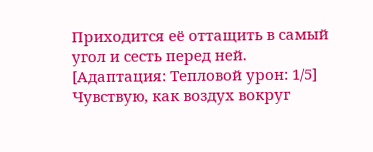Приходится её оттащить в самый угол и сесть перед ней.
[Адаптация: Тепловой урон: 1/5]
Чувствую, как воздух вокруг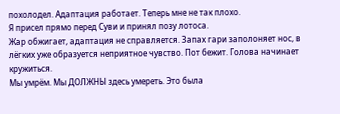похолодел. Адаптация работает. Теперь мне не так плохо.
Я присел прямо перед Суви и принял позу лотоса.
Жар обжигает, адаптация не справляется. Запах гари заполоняет нос, в лёгких уже образуется неприятное чувство. Пот бежит. Голова начинает кружиться.
Мы умрём. Мы ДОЛЖНЫ здесь умереть. Это была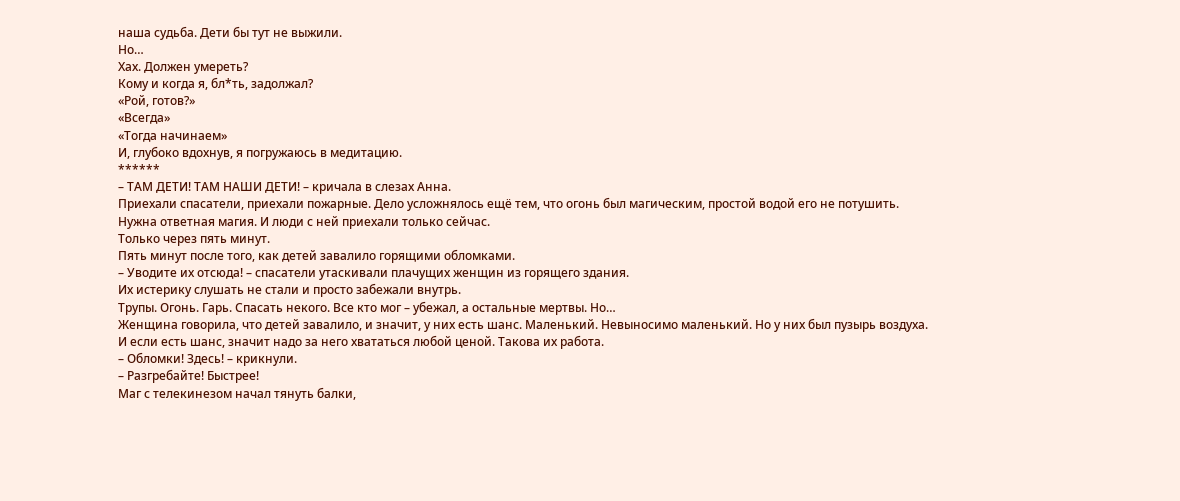наша судьба. Дети бы тут не выжили.
Но…
Хах. Должен умереть?
Кому и когда я, бл*ть, задолжал?
«Рой, готов?»
«Всегда»
«Тогда начинаем»
И, глубоко вдохнув, я погружаюсь в медитацию.
******
– ТАМ ДЕТИ! ТАМ НАШИ ДЕТИ! – кричала в слезах Анна.
Приехали спасатели, приехали пожарные. Дело усложнялось ещё тем, что огонь был магическим, простой водой его не потушить. Нужна ответная магия. И люди с ней приехали только сейчас.
Только через пять минут.
Пять минут после того, как детей завалило горящими обломками.
– Уводите их отсюда! – спасатели утаскивали плачущих женщин из горящего здания.
Их истерику слушать не стали и просто забежали внутрь.
Трупы. Огонь. Гарь. Спасать некого. Все кто мог – убежал, а остальные мертвы. Но…
Женщина говорила, что детей завалило, и значит, у них есть шанс. Маленький. Невыносимо маленький. Но у них был пузырь воздуха.
И если есть шанс, значит надо за него хвататься любой ценой. Такова их работа.
– Обломки! Здесь! – крикнули.
– Разгребайте! Быстрее!
Маг с телекинезом начал тянуть балки,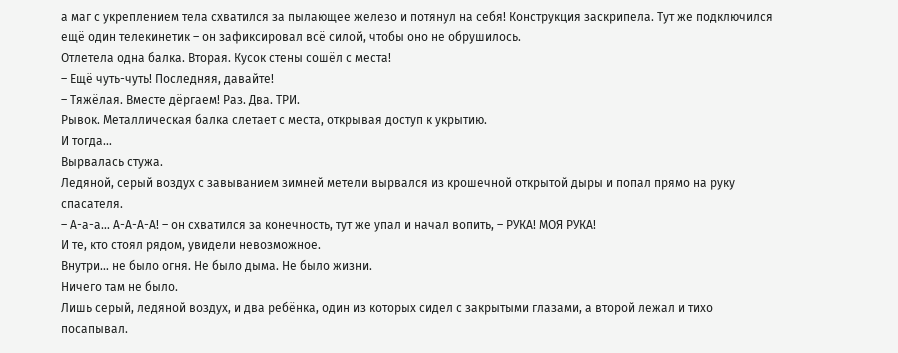а маг с укреплением тела схватился за пылающее железо и потянул на себя! Конструкция заскрипела. Тут же подключился ещё один телекинетик – он зафиксировал всё силой, чтобы оно не обрушилось.
Отлетела одна балка. Вторая. Кусок стены сошёл с места!
– Ещё чуть-чуть! Последняя, давайте!
– Тяжёлая. Вместе дёргаем! Раз. Два. ТРИ.
Рывок. Металлическая балка слетает с места, открывая доступ к укрытию.
И тогда…
Вырвалась стужа.
Ледяной, серый воздух с завыванием зимней метели вырвался из крошечной открытой дыры и попал прямо на руку спасателя.
– А-а-а… А-А-А-А! – он схватился за конечность, тут же упал и начал вопить, – РУКА! МОЯ РУКА!
И те, кто стоял рядом, увидели невозможное.
Внутри… не было огня. Не было дыма. Не было жизни.
Ничего там не было.
Лишь серый, ледяной воздух, и два ребёнка, один из которых сидел с закрытыми глазами, а второй лежал и тихо посапывал.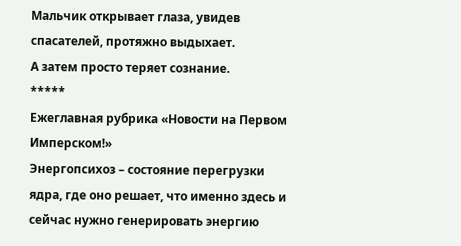Мальчик открывает глаза, увидев спасателей, протяжно выдыхает.
А затем просто теряет сознание.
*****
Ежеглавная рубрика «Новости на Первом Имперском!»
Энергопсихоз – состояние перегрузки ядра, где оно решает, что именно здесь и сейчас нужно генерировать энергию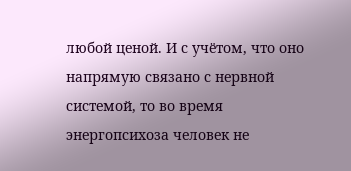любой ценой. И с учётом, что оно напрямую связано с нервной системой, то во время энергопсихоза человек не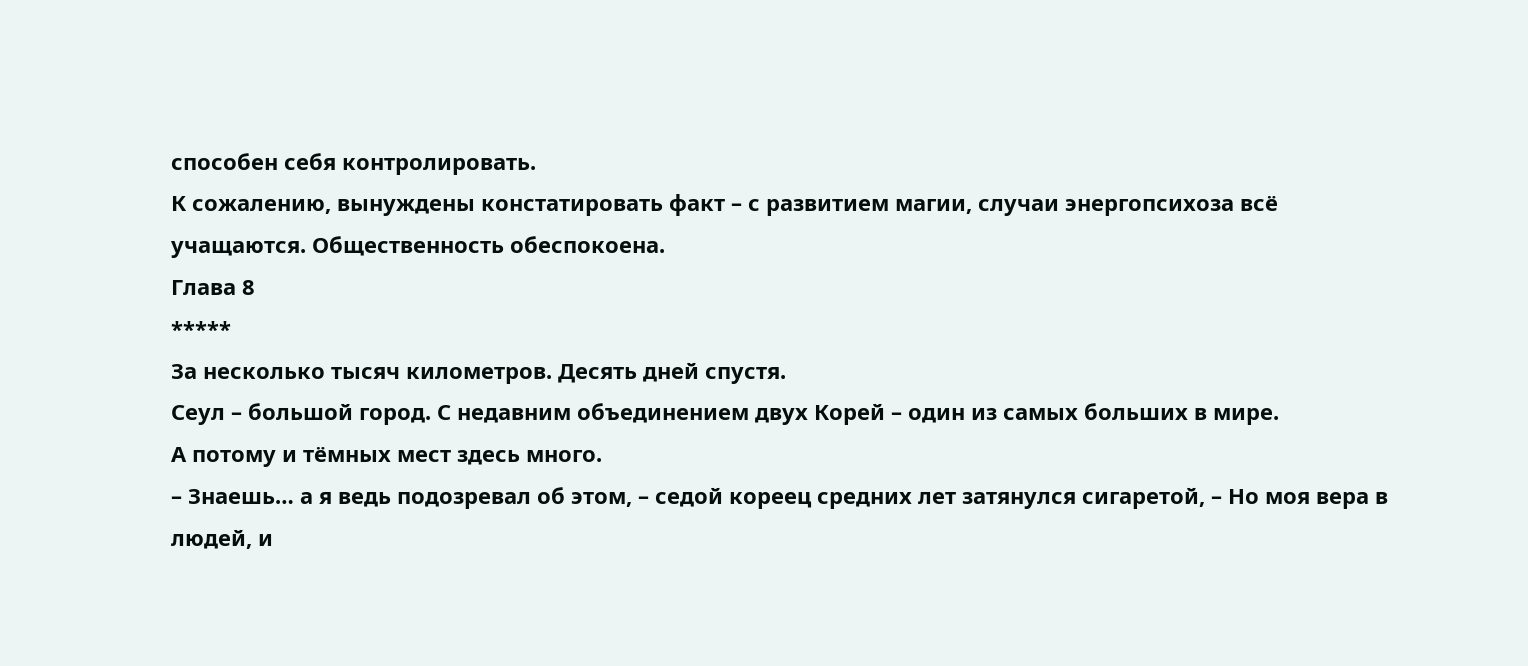способен себя контролировать.
К сожалению, вынуждены констатировать факт – с развитием магии, случаи энергопсихоза всё учащаются. Общественность обеспокоена.
Глава 8
*****
За несколько тысяч километров. Десять дней спустя.
Сеул – большой город. С недавним объединением двух Корей – один из самых больших в мире.
А потому и тёмных мест здесь много.
– Знаешь… а я ведь подозревал об этом, – седой кореец средних лет затянулся сигаретой, – Но моя вера в людей, и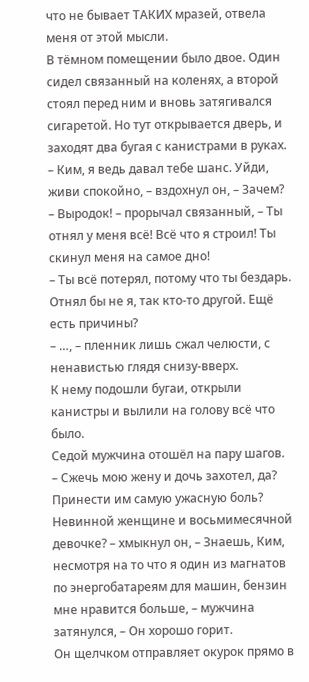что не бывает ТАКИХ мразей, отвела меня от этой мысли.
В тёмном помещении было двое. Один сидел связанный на коленях, а второй стоял перед ним и вновь затягивался сигаретой. Но тут открывается дверь, и заходят два бугая с канистрами в руках.
– Ким, я ведь давал тебе шанс. Уйди, живи спокойно, – вздохнул он, – Зачем?
– Выродок! – прорычал связанный, – Ты отнял у меня всё! Всё что я строил! Ты скинул меня на самое дно!
– Ты всё потерял, потому что ты бездарь. Отнял бы не я, так кто-то другой. Ещё есть причины?
– …, – пленник лишь сжал челюсти, с ненавистью глядя снизу-вверх.
К нему подошли бугаи, открыли канистры и вылили на голову всё что было.
Седой мужчина отошёл на пару шагов.
– Сжечь мою жену и дочь захотел, да? Принести им самую ужасную боль? Невинной женщине и восьмимесячной девочке? – хмыкнул он, – Знаешь, Ким, несмотря на то что я один из магнатов по энергобатареям для машин, бензин мне нравится больше, – мужчина затянулся, – Он хорошо горит.
Он щелчком отправляет окурок прямо в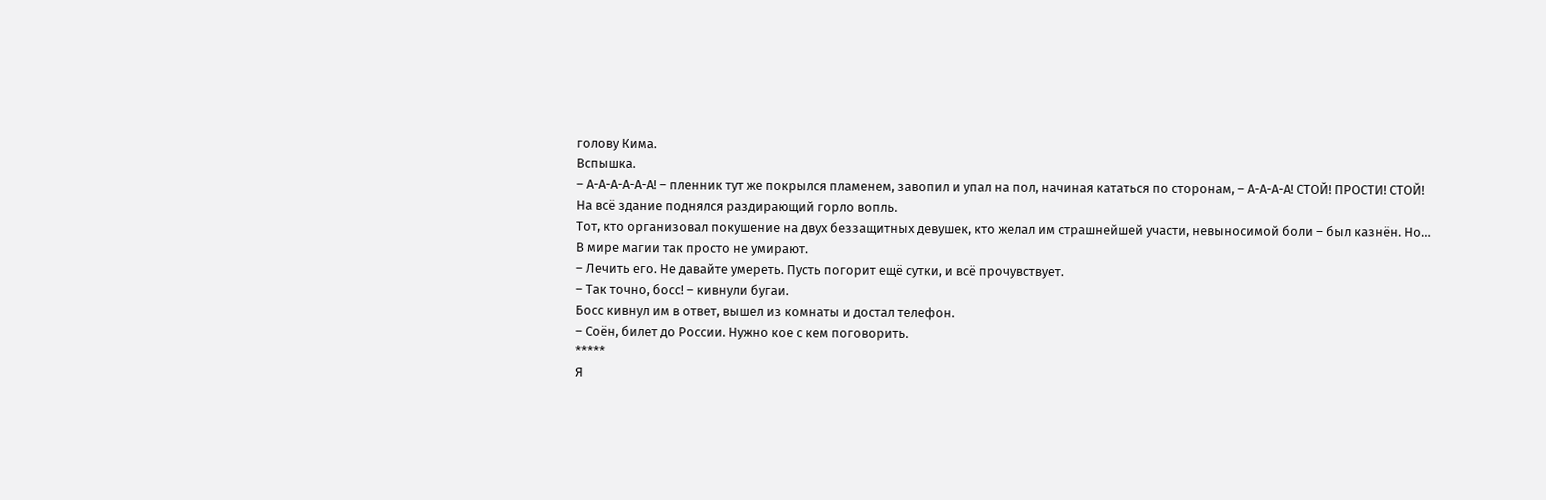голову Кима.
Вспышка.
– А-А-А-А-А-А! – пленник тут же покрылся пламенем, завопил и упал на пол, начиная кататься по сторонам, – А-А-А-А! СТОЙ! ПРОСТИ! СТОЙ!
На всё здание поднялся раздирающий горло вопль.
Тот, кто организовал покушение на двух беззащитных девушек, кто желал им страшнейшей участи, невыносимой боли – был казнён. Но…
В мире магии так просто не умирают.
– Лечить его. Не давайте умереть. Пусть погорит ещё сутки, и всё прочувствует.
– Так точно, босс! – кивнули бугаи.
Босс кивнул им в ответ, вышел из комнаты и достал телефон.
– Соён, билет до России. Нужно кое с кем поговорить.
*****
Я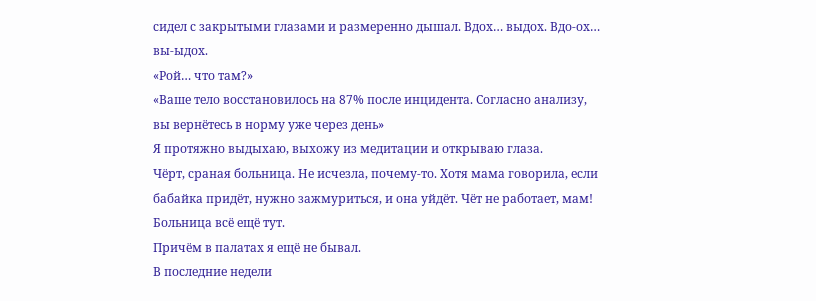сидел с закрытыми глазами и размеренно дышал. Вдох… выдох. Вдо-ох… вы-ыдох.
«Рой… что там?»
«Ваше тело восстановилось на 87% после инцидента. Согласно анализу, вы вернётесь в норму уже через день»
Я протяжно выдыхаю, выхожу из медитации и открываю глаза.
Чёрт, сраная больница. Не исчезла, почему-то. Хотя мама говорила, если бабайка придёт, нужно зажмуриться, и она уйдёт. Чёт не работает, мам! Больница всё ещё тут.
Причём в палатах я ещё не бывал.
В последние недели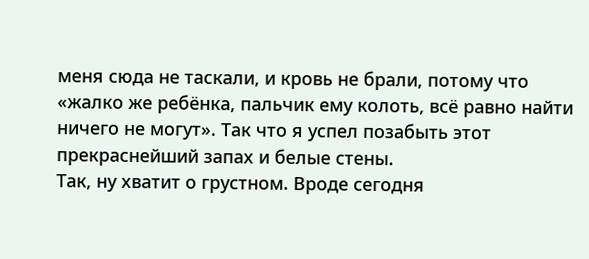меня сюда не таскали, и кровь не брали, потому что «жалко же ребёнка, пальчик ему колоть, всё равно найти ничего не могут». Так что я успел позабыть этот прекраснейший запах и белые стены.
Так, ну хватит о грустном. Вроде сегодня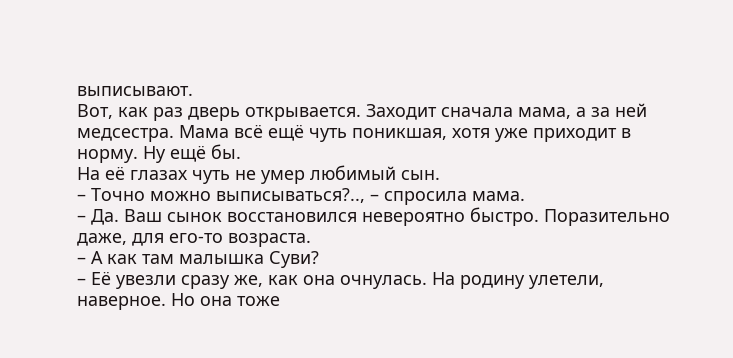выписывают.
Вот, как раз дверь открывается. Заходит сначала мама, а за ней медсестра. Мама всё ещё чуть поникшая, хотя уже приходит в норму. Ну ещё бы.
На её глазах чуть не умер любимый сын.
– Точно можно выписываться?.., – спросила мама.
– Да. Ваш сынок восстановился невероятно быстро. Поразительно даже, для его-то возраста.
– А как там малышка Суви?
– Её увезли сразу же, как она очнулась. На родину улетели, наверное. Но она тоже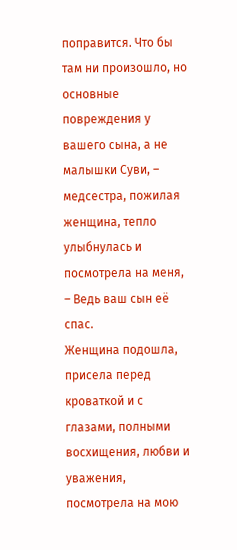поправится. Что бы там ни произошло, но основные повреждения у вашего сына, а не малышки Суви, – медсестра, пожилая женщина, тепло улыбнулась и посмотрела на меня, – Ведь ваш сын её спас.
Женщина подошла, присела перед кроваткой и с глазами, полными восхищения, любви и уважения, посмотрела на мою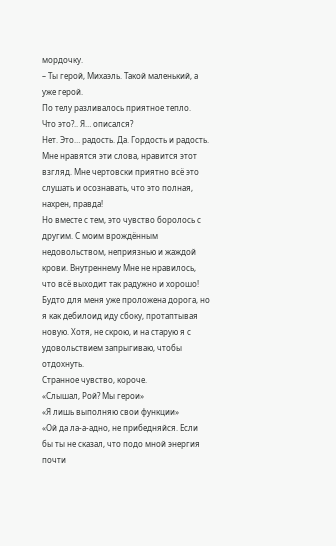мордочку.
– Ты герой, Михаэль. Такой маленький, а уже герой.
По телу разливалось приятное тепло.
Что это?.. Я… описался?
Нет. Это… радость. Да. Гордость и радость. Мне нравятся эти слова, нравится этот взгляд. Мне чертовски приятно всё это слушать и осознавать, что это полная, нахрен, правда!
Но вместе с тем, это чувство боролось с другим. С моим врождённым недовольством, неприязнью и жаждой крови. Внутреннему Мне не нравилось, что всё выходит так радужно и хорошо! Будто для меня уже проложена дорога, но я как дебилоид иду сбоку, протаптывая новую. Хотя, не скрою, и на старую я с удовольствием запрыгиваю, чтобы отдохнуть.
Странное чувство, короче.
«Слышал, Рой? Мы герои»
«Я лишь выполняю свои функции»
«Ой да ла-а-адно, не прибедняйся. Если бы ты не сказал, что подо мной энергия почти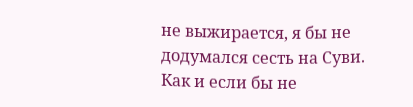не выжирается, я бы не додумался сесть на Суви. Как и если бы не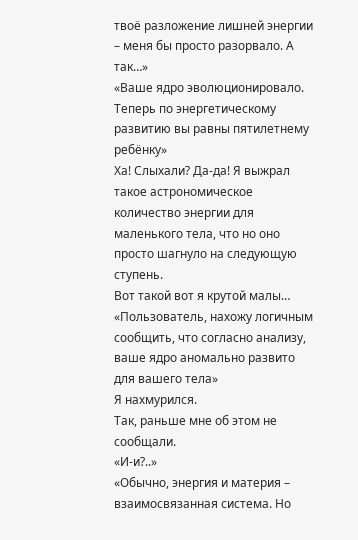твоё разложение лишней энергии – меня бы просто разорвало. А так…»
«Ваше ядро эволюционировало. Теперь по энергетическому развитию вы равны пятилетнему ребёнку»
Ха! Слыхали? Да-да! Я выжрал такое астрономическое количество энергии для маленького тела, что но оно просто шагнуло на следующую ступень.
Вот такой вот я крутой малы…
«Пользователь, нахожу логичным сообщить, что согласно анализу, ваше ядро аномально развито для вашего тела»
Я нахмурился.
Так, раньше мне об этом не сообщали.
«И-и?..»
«Обычно, энергия и материя – взаимосвязанная система. Но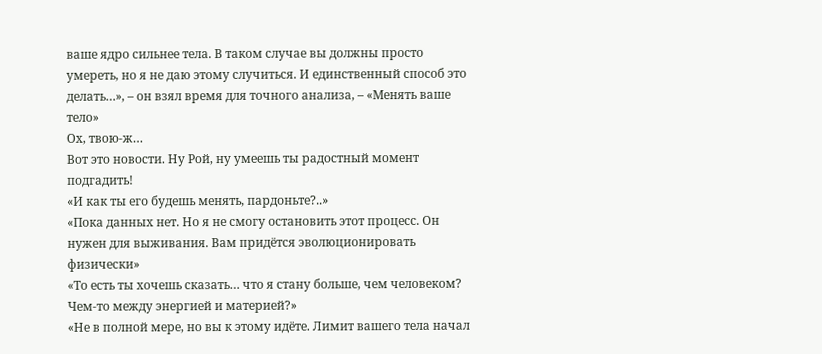ваше ядро сильнее тела. В таком случае вы должны просто умереть, но я не даю этому случиться. И единственный способ это делать…», – он взял время для точного анализа, – «Менять ваше тело»
Ох, твою-ж…
Вот это новости. Ну Рой, ну умеешь ты радостный момент подгадить!
«И как ты его будешь менять, пардоньте?..»
«Пока данных нет. Но я не смогу остановить этот процесс. Он нужен для выживания. Вам придётся эволюционировать физически»
«То есть ты хочешь сказать… что я стану больше, чем человеком? Чем-то между энергией и материей?»
«Не в полной мере, но вы к этому идёте. Лимит вашего тела начал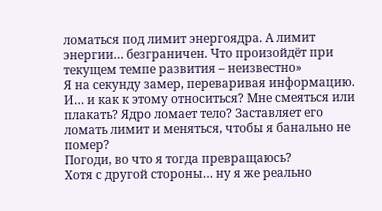ломаться под лимит энергоядра. А лимит энергии… безграничен. Что произойдёт при текущем темпе развития – неизвестно»
Я на секунду замер, переваривая информацию.
И… и как к этому относиться? Мне смеяться или плакать? Ядро ломает тело? Заставляет его ломать лимит и меняться, чтобы я банально не помер?
Погоди, во что я тогда превращаюсь?
Хотя с другой стороны… ну я же реально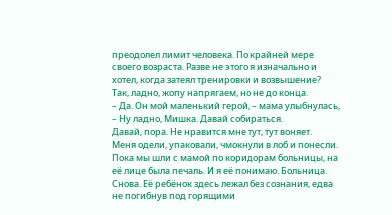преодолел лимит человека. По крайней мере своего возраста. Разве не этого я изначально и хотел, когда затеял тренировки и возвышение?
Так, ладно, жопу напрягаем, но не до конца.
– Да. Он мой маленький герой, – мама улыбнулась, – Ну ладно, Мишка. Давай собираться.
Давай, пора. Не нравится мне тут, тут воняет.
Меня одели, упаковали, чмокнули в лоб и понесли.
Пока мы шли с мамой по коридорам больницы, на её лице была печаль. И я её понимаю. Больница. Снова. Её ребёнок здесь лежал без сознания, едва не погибнув под горящими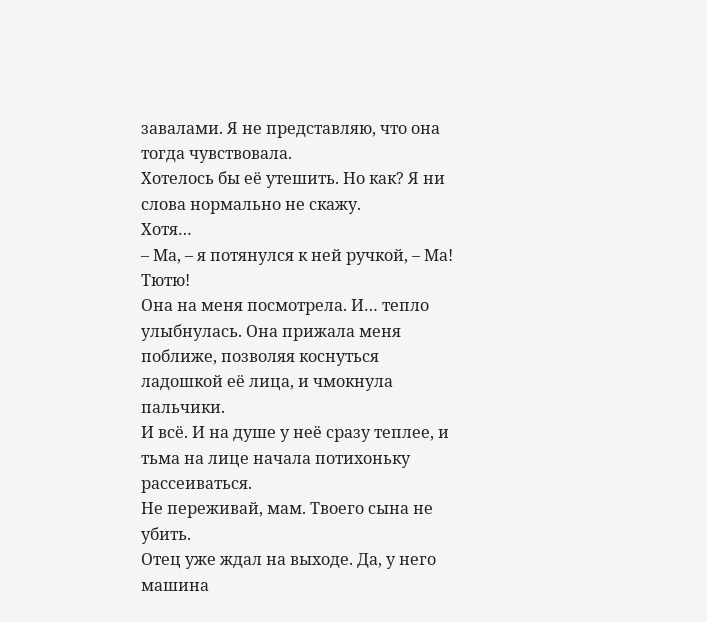завалами. Я не представляю, что она тогда чувствовала.
Хотелось бы её утешить. Но как? Я ни слова нормально не скажу.
Хотя…
– Ма, – я потянулся к ней ручкой, – Ма! Тютю!
Она на меня посмотрела. И… тепло улыбнулась. Она прижала меня поближе, позволяя коснуться ладошкой её лица, и чмокнула пальчики.
И всё. И на душе у неё сразу теплее, и тьма на лице начала потихоньку рассеиваться.
Не переживай, мам. Твоего сына не убить.
Отец уже ждал на выходе. Да, у него машина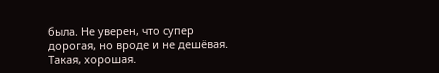была. Не уверен, что супер дорогая, но вроде и не дешёвая. Такая, хорошая.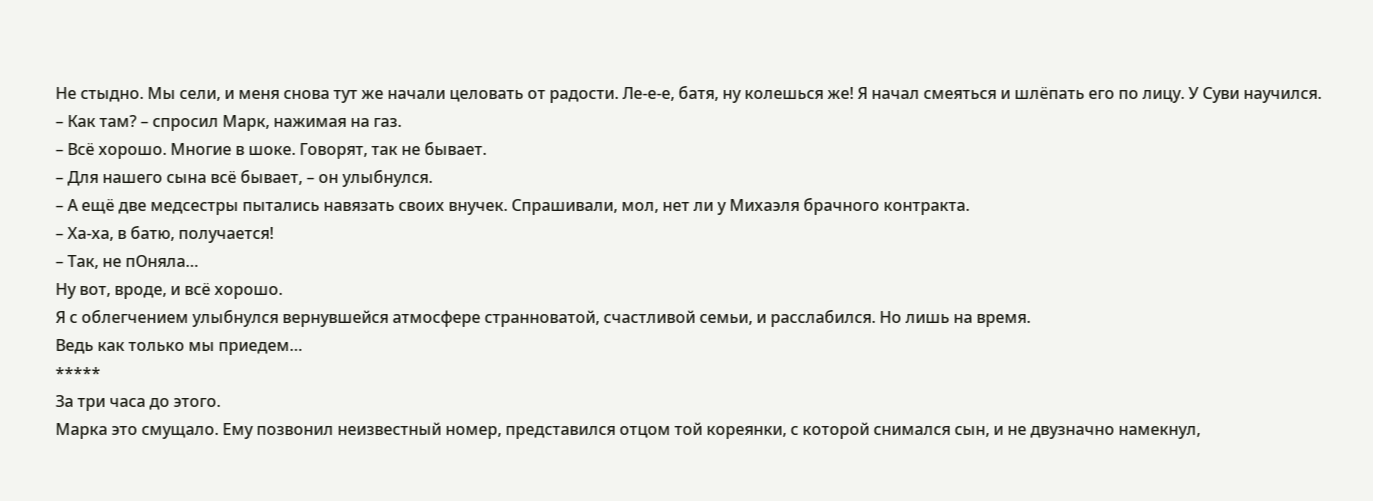Не стыдно. Мы сели, и меня снова тут же начали целовать от радости. Ле-е-е, батя, ну колешься же! Я начал смеяться и шлёпать его по лицу. У Суви научился.
– Как там? – спросил Марк, нажимая на газ.
– Всё хорошо. Многие в шоке. Говорят, так не бывает.
– Для нашего сына всё бывает, – он улыбнулся.
– А ещё две медсестры пытались навязать своих внучек. Спрашивали, мол, нет ли у Михаэля брачного контракта.
– Ха-ха, в батю, получается!
– Так, не пОняла…
Ну вот, вроде, и всё хорошо.
Я с облегчением улыбнулся вернувшейся атмосфере странноватой, счастливой семьи, и расслабился. Но лишь на время.
Ведь как только мы приедем…
*****
За три часа до этого.
Марка это смущало. Ему позвонил неизвестный номер, представился отцом той кореянки, с которой снимался сын, и не двузначно намекнул,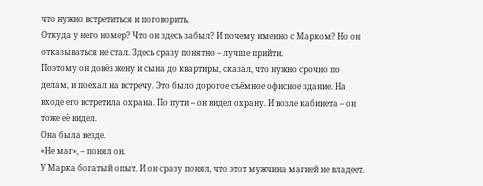что нужно встретиться и поговорить.
Откуда у него номер? Что он здесь забыл? И почему именно с Марком? Но он отказываться не стал. Здесь сразу понятно – лучше прийти.
Поэтому он довёз жену и сына до квартиры, сказал, что нужно срочно по делам, и поехал на встречу. Это было дорогое съёмное офисное здание. На входе его встретила охрана. По пути – он видел охрану. И возле кабинета – он тоже её видел.
Она была везде.
«Не маг», – понял он.
У Марка богатый опыт. И он сразу понял, что этот мужчина магией не владеет.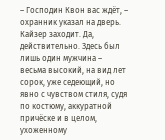– Господин Квон вас ждёт, – охранник указал на дверь.
Кайзер заходит. Да, действительно. Здесь был лишь один мужчина – весьма высокий, на вид лет сорок, уже седеющий, но явно с чувством стиля, судя по костюму, аккуратной причёске и в целом, ухоженному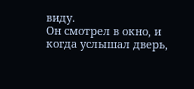виду.
Он смотрел в окно, и когда услышал дверь,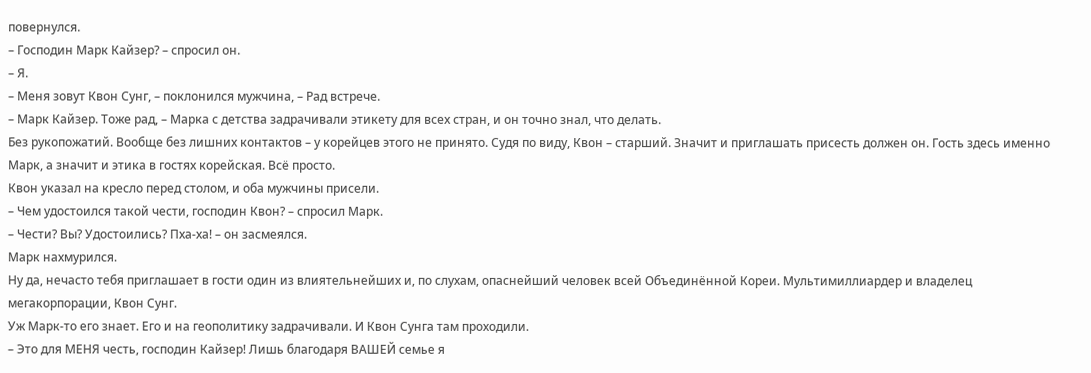повернулся.
– Господин Марк Кайзер? – спросил он.
– Я.
– Меня зовут Квон Сунг, – поклонился мужчина, – Рад встрече.
– Марк Кайзер. Тоже рад, – Марка с детства задрачивали этикету для всех стран, и он точно знал, что делать.
Без рукопожатий. Вообще без лишних контактов – у корейцев этого не принято. Судя по виду, Квон – старший. Значит и приглашать присесть должен он. Гость здесь именно Марк, а значит и этика в гостях корейская. Всё просто.
Квон указал на кресло перед столом, и оба мужчины присели.
– Чем удостоился такой чести, господин Квон? – спросил Марк.
– Чести? Вы? Удостоились? Пха-ха! – он засмеялся.
Марк нахмурился.
Ну да, нечасто тебя приглашает в гости один из влиятельнейших и, по слухам, опаснейший человек всей Объединённой Кореи. Мультимиллиардер и владелец мегакорпорации, Квон Сунг.
Уж Марк-то его знает. Его и на геополитику задрачивали. И Квон Сунга там проходили.
– Это для МЕНЯ честь, господин Кайзер! Лишь благодаря ВАШЕЙ семье я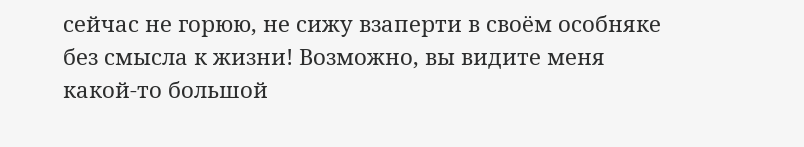сейчас не горюю, не сижу взаперти в своём особняке без смысла к жизни! Возможно, вы видите меня какой-то большой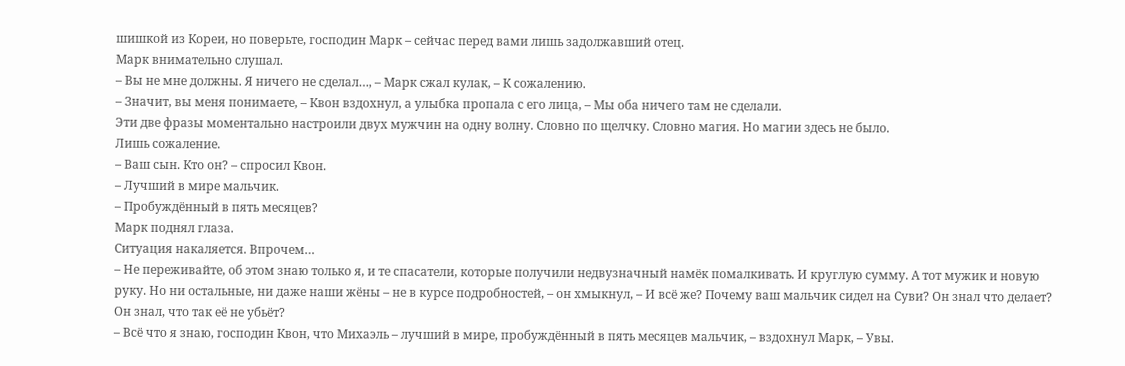шишкой из Кореи, но поверьте, господин Марк – сейчас перед вами лишь задолжавший отец.
Марк внимательно слушал.
– Вы не мне должны. Я ничего не сделал…, – Марк сжал кулак, – К сожалению.
– Значит, вы меня понимаете, – Квон вздохнул, а улыбка пропала с его лица, – Мы оба ничего там не сделали.
Эти две фразы моментально настроили двух мужчин на одну волну. Словно по щелчку. Словно магия. Но магии здесь не было.
Лишь сожаление.
– Ваш сын. Кто он? – спросил Квон.
– Лучший в мире мальчик.
– Пробуждённый в пять месяцев?
Марк поднял глаза.
Ситуация накаляется. Впрочем…
– Не переживайте, об этом знаю только я, и те спасатели, которые получили недвузначный намёк помалкивать. И круглую сумму. А тот мужик и новую руку. Но ни остальные, ни даже наши жёны – не в курсе подробностей, – он хмыкнул, – И всё же? Почему ваш мальчик сидел на Суви? Он знал что делает? Он знал, что так её не убьёт?
– Всё что я знаю, господин Квон, что Михаэль – лучший в мире, пробуждённый в пять месяцев мальчик, – вздохнул Марк, – Увы.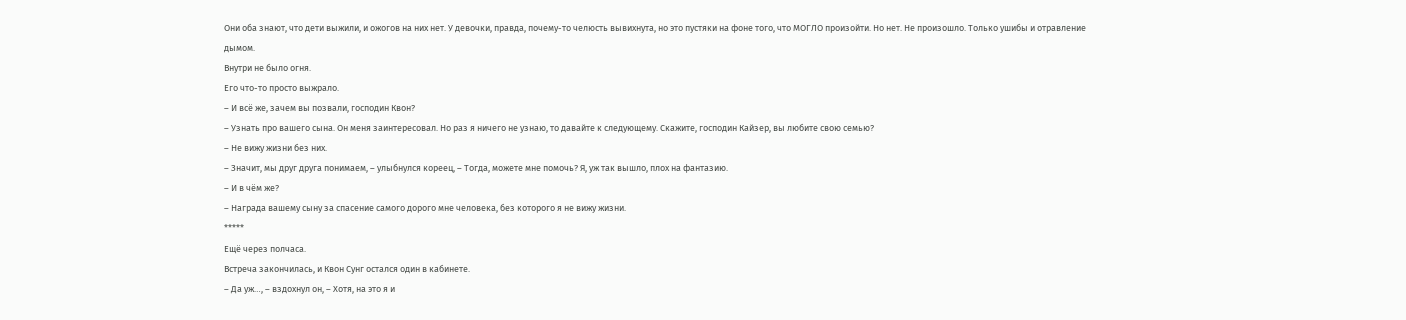Они оба знают, что дети выжили, и ожогов на них нет. У девочки, правда, почему-то челюсть вывихнута, но это пустяки на фоне того, что МОГЛО произойти. Но нет. Не произошло. Только ушибы и отравление дымом.
Внутри не было огня.
Его что-то просто выжрало.
– И всё же, зачем вы позвали, господин Квон?
– Узнать про вашего сына. Он меня заинтересовал. Но раз я ничего не узнаю, то давайте к следующему. Скажите, господин Кайзер, вы любите свою семью?
– Не вижу жизни без них.
– Значит, мы друг друга понимаем, – улыбнулся кореец, – Тогда, можете мне помочь? Я, уж так вышло, плох на фантазию.
– И в чём же?
– Награда вашему сыну за спасение самого дорого мне человека, без которого я не вижу жизни.
*****
Ещё через полчаса.
Встреча закончилась, и Квон Сунг остался один в кабинете.
– Да уж…, – вздохнул он, – Хотя, на это я и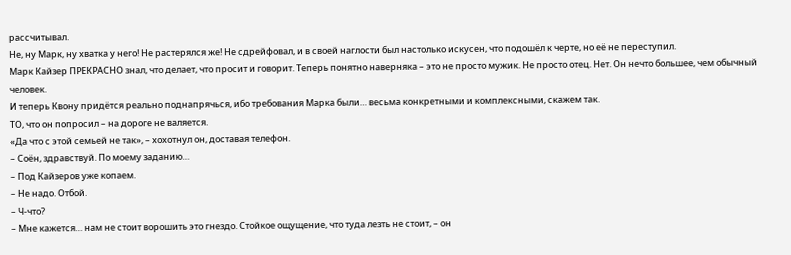рассчитывал.
Не, ну Марк, ну хватка у него! Не растерялся же! Не сдрейфовал, и в своей наглости был настолько искусен, что подошёл к черте, но её не переступил.
Марк Кайзер ПРЕКРАСНО знал, что делает, что просит и говорит. Теперь понятно наверняка – это не просто мужик. Не просто отец. Нет. Он нечто большее, чем обычный человек.
И теперь Квону придётся реально поднапрячься, ибо требования Марка были… весьма конкретными и комплексными, скажем так.
ТО, что он попросил – на дороге не валяется.
«Да что с этой семьей не так», – хохотнул он, доставая телефон.
– Соён, здравствуй. По моему заданию…
– Под Кайзеров уже копаем.
– Не надо. Отбой.
– Ч-что?
– Мне кажется… нам не стоит ворошить это гнездо. Стойкое ощущение, что туда лезть не стоит, – он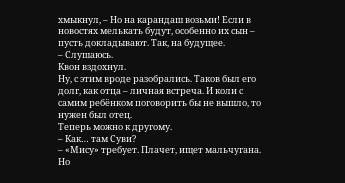хмыкнул, – Но на карандаш возьми! Если в новостях мелькать будут, особенно их сын – пусть докладывают. Так, на будущее.
– Слушаюсь.
Квон вздохнул.
Ну, с этим вроде разобрались. Таков был его долг, как отца – личная встреча. И коли с самим ребёнком поговорить бы не вышло, то нужен был отец.
Теперь можно к другому.
– Как… там Суви?
– «Мису» требует. Плачет, ищет мальчугана. Но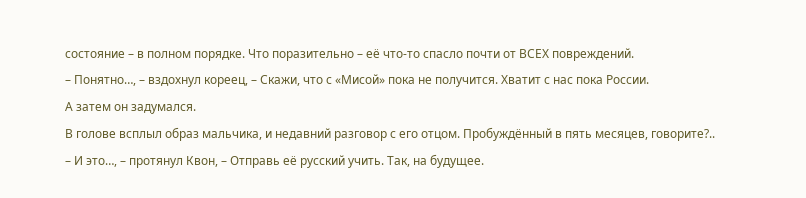состояние – в полном порядке. Что поразительно – её что-то спасло почти от ВСЕХ повреждений.
– Понятно…, – вздохнул кореец, – Скажи, что с «Мисой» пока не получится. Хватит с нас пока России.
А затем он задумался.
В голове всплыл образ мальчика, и недавний разговор с его отцом. Пробуждённый в пять месяцев, говорите?..
– И это…, – протянул Квон, – Отправь её русский учить. Так, на будущее.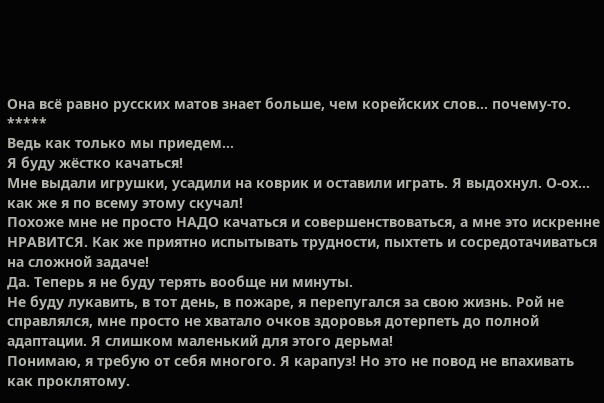Она всё равно русских матов знает больше, чем корейских слов… почему-то.
*****
Ведь как только мы приедем…
Я буду жёстко качаться!
Мне выдали игрушки, усадили на коврик и оставили играть. Я выдохнул. О-ох… как же я по всему этому скучал!
Похоже мне не просто НАДО качаться и совершенствоваться, а мне это искренне НРАВИТСЯ. Как же приятно испытывать трудности, пыхтеть и сосредотачиваться на сложной задаче!
Да. Теперь я не буду терять вообще ни минуты.
Не буду лукавить, в тот день, в пожаре, я перепугался за свою жизнь. Рой не справлялся, мне просто не хватало очков здоровья дотерпеть до полной адаптации. Я слишком маленький для этого дерьма!
Понимаю, я требую от себя многого. Я карапуз! Но это не повод не впахивать как проклятому.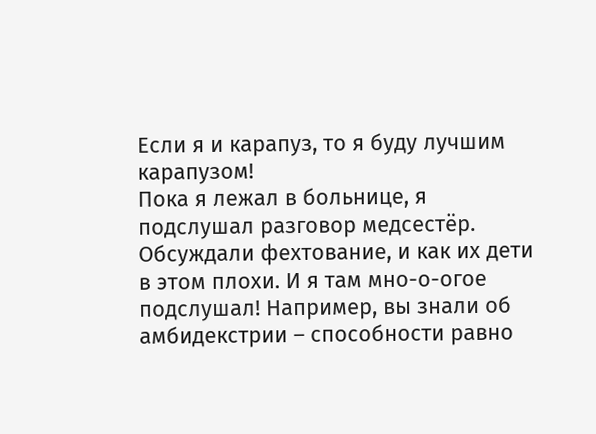Если я и карапуз, то я буду лучшим карапузом!
Пока я лежал в больнице, я подслушал разговор медсестёр. Обсуждали фехтование, и как их дети в этом плохи. И я там мно-о-огое подслушал! Например, вы знали об амбидекстрии – способности равно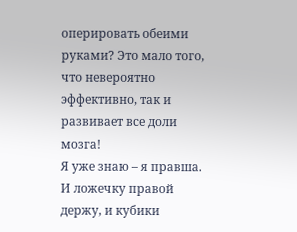оперировать обеими руками? Это мало того, что невероятно эффективно, так и развивает все доли мозга!
Я уже знаю – я правша. И ложечку правой держу, и кубики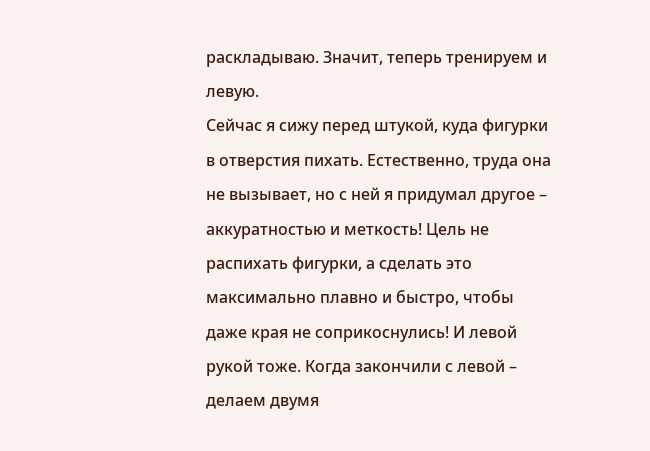раскладываю. Значит, теперь тренируем и левую.
Сейчас я сижу перед штукой, куда фигурки в отверстия пихать. Естественно, труда она не вызывает, но с ней я придумал другое – аккуратностью и меткость! Цель не распихать фигурки, а сделать это максимально плавно и быстро, чтобы даже края не соприкоснулись! И левой рукой тоже. Когда закончили с левой – делаем двумя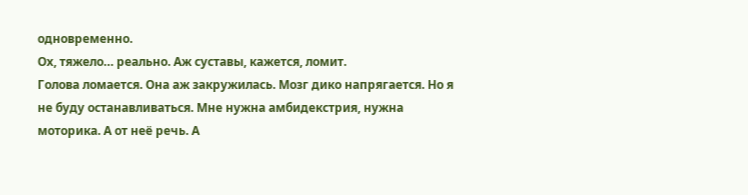одновременно.
Ох, тяжело… реально. Аж суставы, кажется, ломит.
Голова ломается. Она аж закружилась. Мозг дико напрягается. Но я не буду останавливаться. Мне нужна амбидекстрия, нужна моторика. А от неё речь. А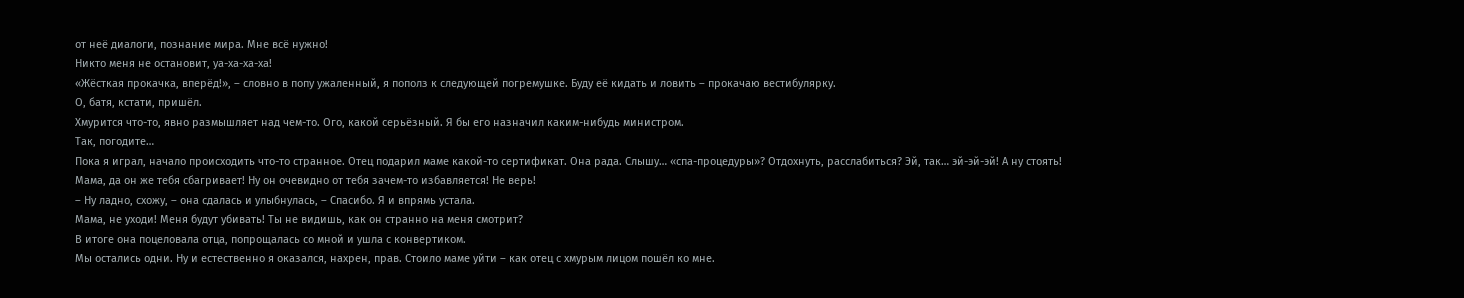от неё диалоги, познание мира. Мне всё нужно!
Никто меня не остановит, уа-ха-ха-ха!
«Жёсткая прокачка, вперёд!», – словно в попу ужаленный, я пополз к следующей погремушке. Буду её кидать и ловить – прокачаю вестибулярку.
О, батя, кстати, пришёл.
Хмурится что-то, явно размышляет над чем-то. Ого, какой серьёзный. Я бы его назначил каким-нибудь министром.
Так, погодите…
Пока я играл, начало происходить что-то странное. Отец подарил маме какой-то сертификат. Она рада. Слышу… «спа-процедуры»? Отдохнуть, расслабиться? Эй, так… эй-эй-эй! А ну стоять!
Мама, да он же тебя сбагривает! Ну он очевидно от тебя зачем-то избавляется! Не верь!
– Ну ладно, схожу, – она сдалась и улыбнулась, – Спасибо. Я и впрямь устала.
Мама, не уходи! Меня будут убивать! Ты не видишь, как он странно на меня смотрит?
В итоге она поцеловала отца, попрощалась со мной и ушла с конвертиком.
Мы остались одни. Ну и естественно я оказался, нахрен, прав. Стоило маме уйти – как отец с хмурым лицом пошёл ко мне.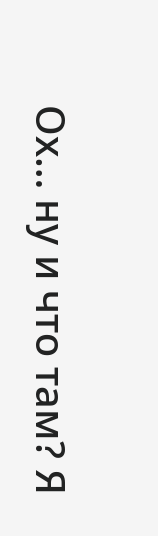Ох… ну и что там? Я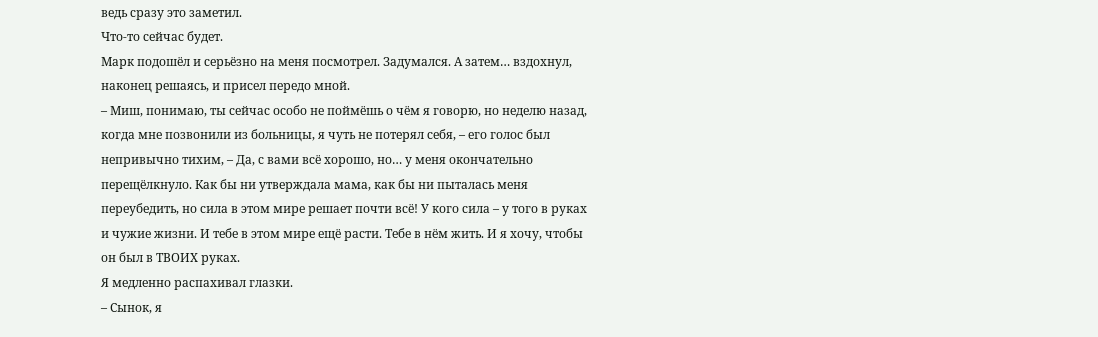ведь сразу это заметил.
Что-то сейчас будет.
Марк подошёл и серьёзно на меня посмотрел. Задумался. А затем… вздохнул, наконец решаясь, и присел передо мной.
– Миш, понимаю, ты сейчас особо не поймёшь о чём я говорю, но неделю назад, когда мне позвонили из больницы, я чуть не потерял себя, – его голос был непривычно тихим, – Да, с вами всё хорошо, но… у меня окончательно перещёлкнуло. Как бы ни утверждала мама, как бы ни пыталась меня переубедить, но сила в этом мире решает почти всё! У кого сила – у того в руках и чужие жизни. И тебе в этом мире ещё расти. Тебе в нём жить. И я хочу, чтобы он был в ТВОИХ руках.
Я медленно распахивал глазки.
– Сынок, я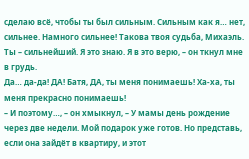сделаю всё, чтобы ты был сильным. Сильным как я… нет, сильнее. Намного сильнее! Такова твоя судьба, Михаэль. Ты – сильнейший. Я это знаю. Я в это верю, – он ткнул мне в грудь.
Да… да-да! ДА! Батя, ДА, ты меня понимаешь! Ха-ха, ты меня прекрасно понимаешь!
– И поэтому…, – он хмыкнул, – У мамы день рождение через две недели. Мой подарок уже готов. Но представь, если она зайдёт в квартиру, и этот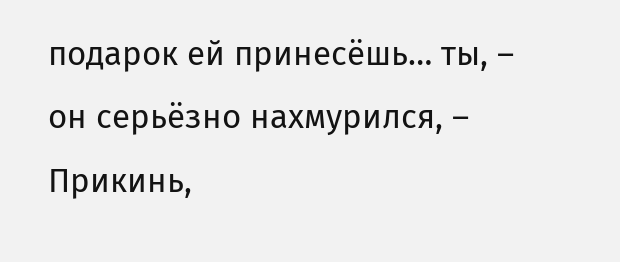подарок ей принесёшь… ты, – он серьёзно нахмурился, – Прикинь,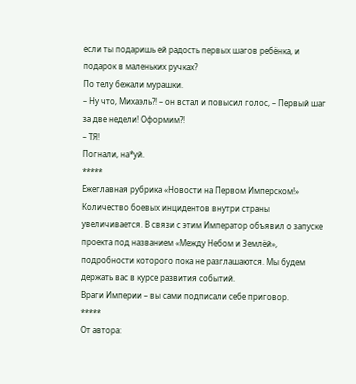если ты подаришь ей радость первых шагов ребёнка, и подарок в маленьких ручках?
По телу бежали мурашки.
– Ну что, Михаэль?! – он встал и повысил голос, – Первый шаг за две недели! Оформим?!
– ТЯ!
Погнали, на*уй.
*****
Ежеглавная рубрика «Новости на Первом Имперском!»
Количество боевых инцидентов внутри страны увеличивается. В связи с этим Император объявил о запуске проекта под названием «Между Небом и Землёй», подробности которого пока не разглашаются. Мы будем держать вас в курсе развития событий.
Враги Империи – вы сами подписали себе приговор.
*****
От автора: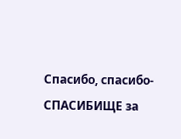Спасибо, спасибо-СПАСИБИЩЕ за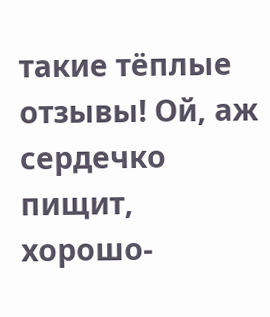такие тёплые отзывы! Ой, аж сердечко пищит, хорошо-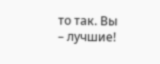то так. Вы – лучшие!